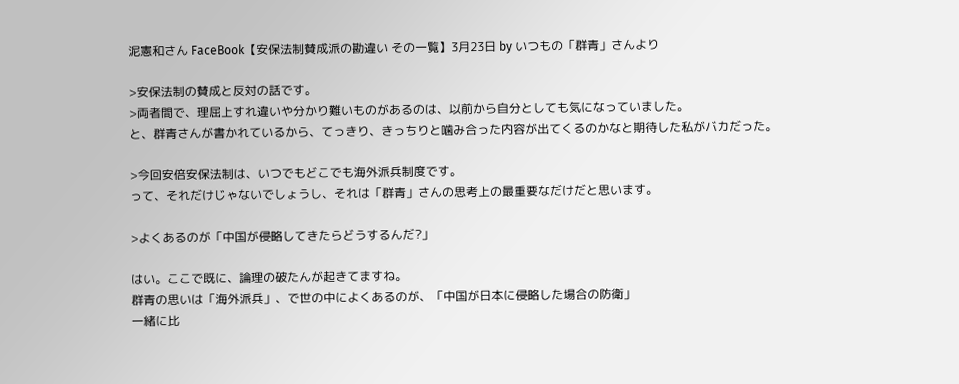泥憲和さん FaceBook【安保法制賛成派の勘違い その一覧】3月23日 by いつもの「群青」さんより

>安保法制の賛成と反対の話です。
>両者間で、理屈上すれ違いや分かり難いものがあるのは、以前から自分としても気になっていました。
と、群青さんが書かれているから、てっきり、きっちりと噛み合った内容が出てくるのかなと期待した私がバカだった。

>今回安倍安保法制は、いつでもどこでも海外派兵制度です。
って、それだけじゃないでしょうし、それは「群青」さんの思考上の最重要なだけだと思います。

>よくあるのが「中国が侵略してきたらどうするんだ?」

はい。ここで既に、論理の破たんが起きてますね。
群青の思いは「海外派兵」、で世の中によくあるのが、「中国が日本に侵略した場合の防衛」
一緒に比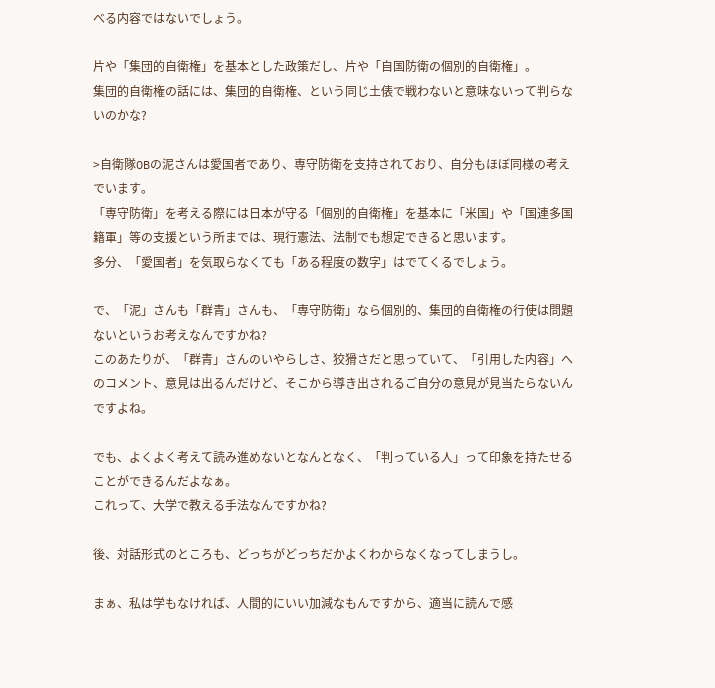べる内容ではないでしょう。

片や「集団的自衛権」を基本とした政策だし、片や「自国防衛の個別的自衛権」。
集団的自衛権の話には、集団的自衛権、という同じ土俵で戦わないと意味ないって判らないのかな?

>自衛隊OBの泥さんは愛国者であり、専守防衛を支持されており、自分もほぼ同様の考えでいます。
「専守防衛」を考える際には日本が守る「個別的自衛権」を基本に「米国」や「国連多国籍軍」等の支援という所までは、現行憲法、法制でも想定できると思います。
多分、「愛国者」を気取らなくても「ある程度の数字」はでてくるでしょう。

で、「泥」さんも「群青」さんも、「専守防衛」なら個別的、集団的自衛権の行使は問題ないというお考えなんですかね?
このあたりが、「群青」さんのいやらしさ、狡猾さだと思っていて、「引用した内容」へのコメント、意見は出るんだけど、そこから導き出されるご自分の意見が見当たらないんですよね。

でも、よくよく考えて読み進めないとなんとなく、「判っている人」って印象を持たせることができるんだよなぁ。
これって、大学で教える手法なんですかね?

後、対話形式のところも、どっちがどっちだかよくわからなくなってしまうし。

まぁ、私は学もなければ、人間的にいい加減なもんですから、適当に読んで感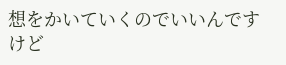想をかいていくのでいいんですけど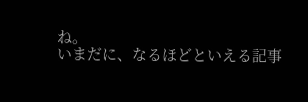ね。
いまだに、なるほどといえる記事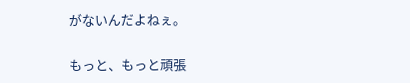がないんだよねぇ。

もっと、もっと頑張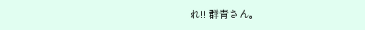れ!! 群青さん。